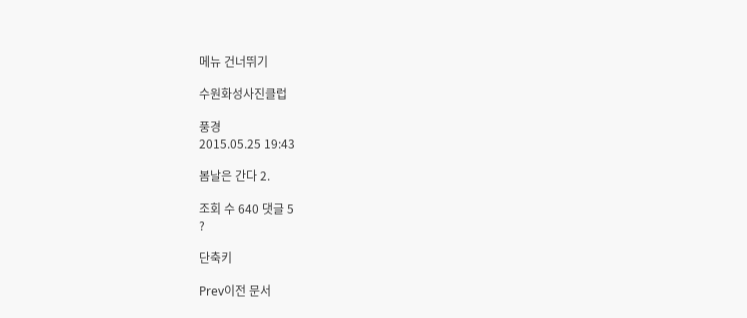메뉴 건너뛰기

수원화성사진클럽

풍경
2015.05.25 19:43

봄날은 간다 2.

조회 수 640 댓글 5
?

단축키

Prev이전 문서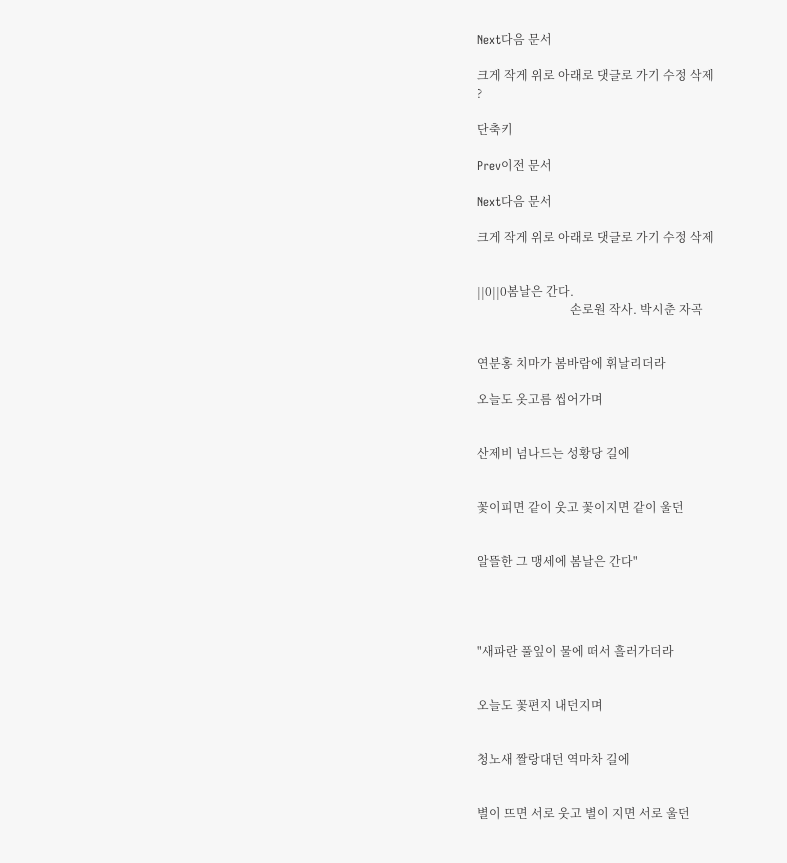Next다음 문서

크게 작게 위로 아래로 댓글로 가기 수정 삭제
?

단축키

Prev이전 문서

Next다음 문서

크게 작게 위로 아래로 댓글로 가기 수정 삭제


||0||0봄날은 간다.
                               손로원 작사. 박시춘 자곡


연분홍 치마가 봄바람에 휘날리더라

오늘도 옷고름 씹어가며


산제비 넘나드는 성황당 길에


꽃이피면 같이 웃고 꽃이지면 같이 울던


알뜰한 그 맹세에 봄날은 간다"




"새파란 풀잎이 물에 떠서 흘러가더라


오늘도 꽃편지 내던지며


청노새 짤랑대던 역마차 길에


별이 뜨면 서로 웃고 별이 지면 서로 울던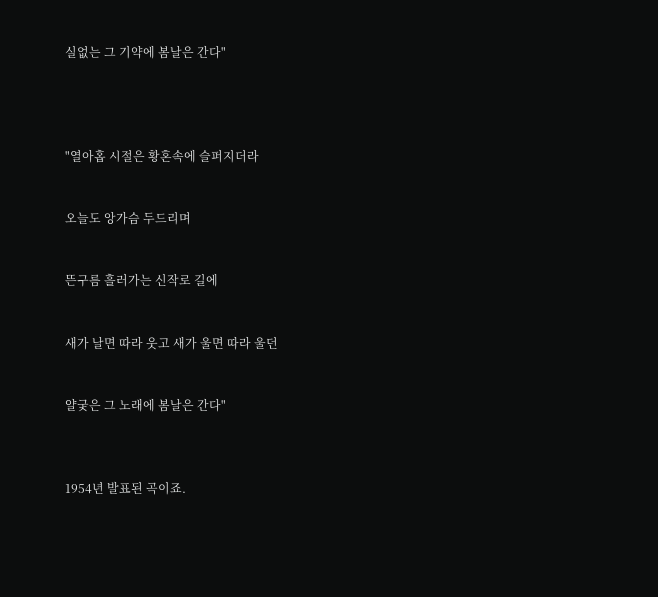실없는 그 기약에 봄날은 간다"




"열아홉 시절은 황혼속에 슬퍼지더라


오늘도 앙가슴 두드리며


뜬구름 흘러가는 신작로 길에


새가 날면 따라 웃고 새가 울면 따라 울던


얄궂은 그 노래에 봄날은 간다"



1954년 발표된 곡이죠.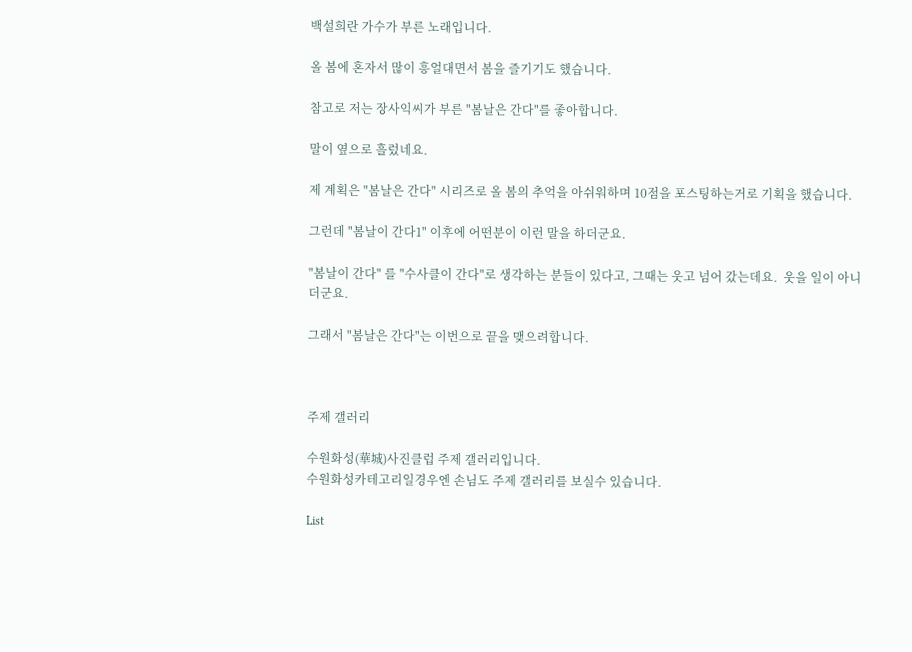백설희란 가수가 부른 노래입니다.

올 봄에 혼자서 많이 흥얼대면서 봄을 즐기기도 했습니다.

참고로 저는 장사익씨가 부른 "봄날은 간다"를 좋아합니다.

말이 옆으로 흘렀네요.

제 계획은 "봄날은 간다" 시리즈로 올 봄의 추억을 아쉬워하며 10점을 포스팅하는거로 기획을 했습니다.

그런데 "봄날이 간다1" 이후에 어떤분이 이런 말을 하더군요.

"봄날이 간다" 를 "수사클이 간다"로 생각하는 분들이 있다고, 그때는 웃고 넘어 갔는데요.  웃을 일이 아니더군요.

그래서 "봄날은 간다"는 이번으로 끝을 맺으려합니다.



주제 갤러리

수원화성(華城)사진클럽 주제 갤러리입니다.
수원화성카테고리일경우엔 손님도 주제 갤러리를 보실수 있습니다.

List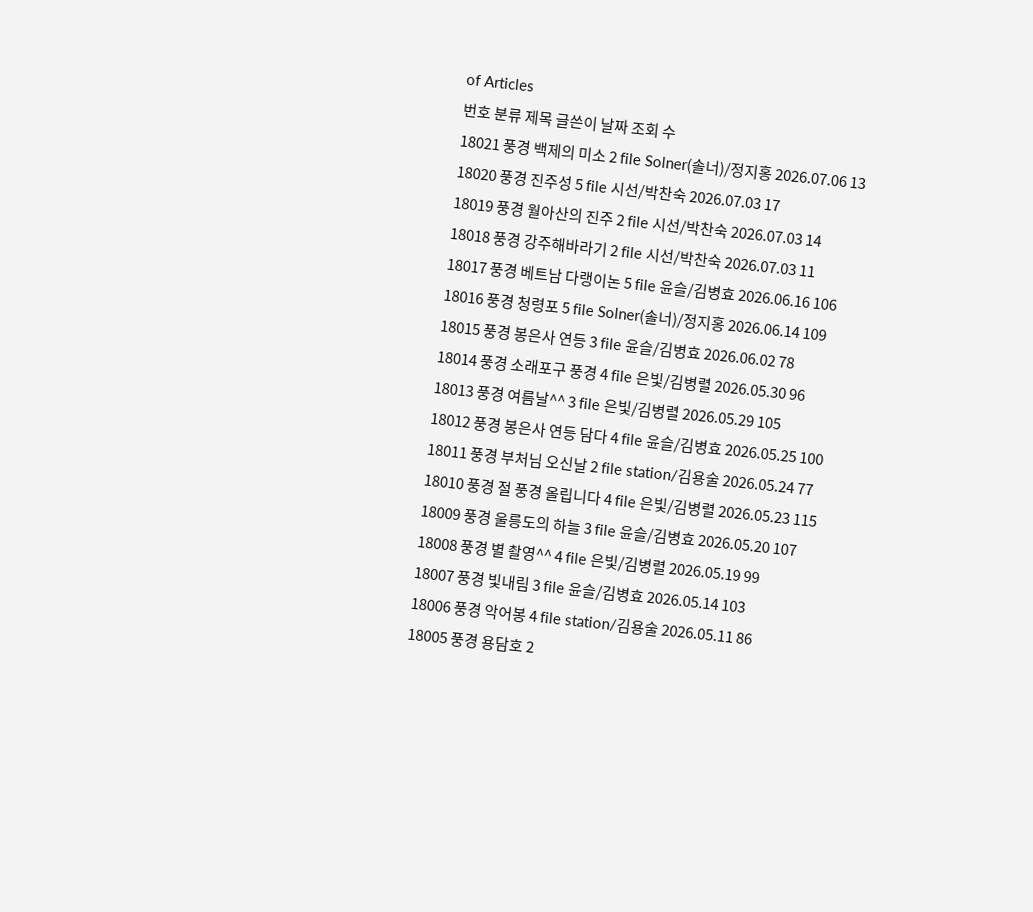of Articles
번호 분류 제목 글쓴이 날짜 조회 수
18021 풍경 백제의 미소 2 file Solner(솔너)/정지홍 2026.07.06 13
18020 풍경 진주성 5 file 시선/박찬숙 2026.07.03 17
18019 풍경 월아산의 진주 2 file 시선/박찬숙 2026.07.03 14
18018 풍경 강주해바라기 2 file 시선/박찬숙 2026.07.03 11
18017 풍경 베트남 다랭이논 5 file 윤슬/김병효 2026.06.16 106
18016 풍경 청령포 5 file Solner(솔너)/정지홍 2026.06.14 109
18015 풍경 봉은사 연등 3 file 윤슬/김병효 2026.06.02 78
18014 풍경 소래포구 풍경 4 file 은빛/김병렬 2026.05.30 96
18013 풍경 여름날^^ 3 file 은빛/김병렬 2026.05.29 105
18012 풍경 봉은사 연등 담다 4 file 윤슬/김병효 2026.05.25 100
18011 풍경 부처님 오신날 2 file station/김용술 2026.05.24 77
18010 풍경 절 풍경 올립니다 4 file 은빛/김병렬 2026.05.23 115
18009 풍경 울릉도의 하늘 3 file 윤슬/김병효 2026.05.20 107
18008 풍경 별 촬영^^ 4 file 은빛/김병렬 2026.05.19 99
18007 풍경 빛내림 3 file 윤슬/김병효 2026.05.14 103
18006 풍경 악어봉 4 file station/김용술 2026.05.11 86
18005 풍경 용담호 2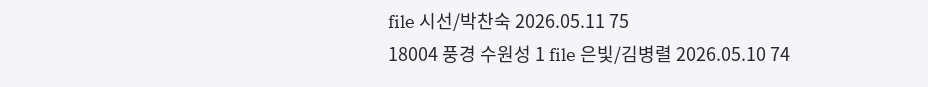file 시선/박찬숙 2026.05.11 75
18004 풍경 수원성 1 file 은빛/김병렬 2026.05.10 74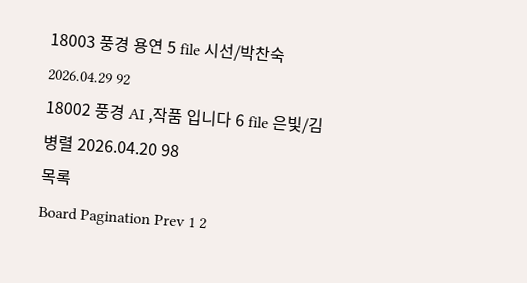18003 풍경 용연 5 file 시선/박찬숙 2026.04.29 92
18002 풍경 AI ,작품 입니다 6 file 은빛/김병렬 2026.04.20 98
목록
Board Pagination Prev 1 2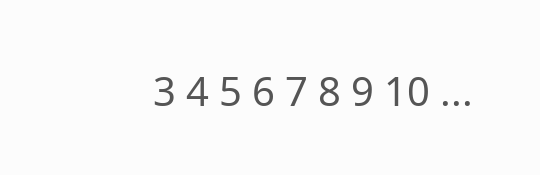3 4 5 6 7 8 9 10 ...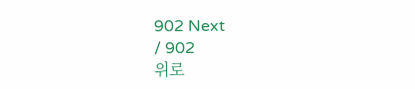902 Next
/ 902
위로